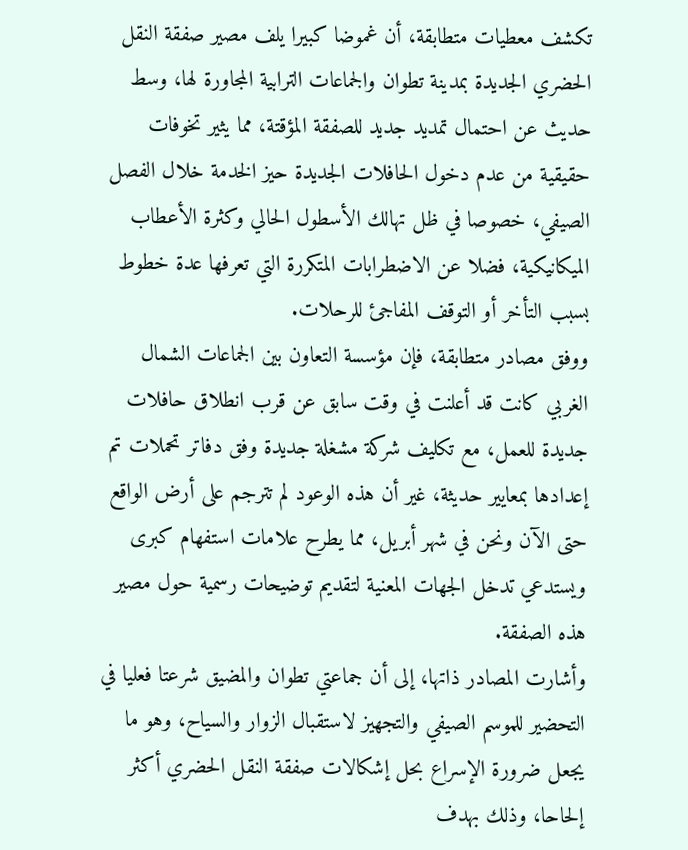تكشف معطيات متطابقة، أن غموضا كبيرا يلف مصير صفقة النقل الحضري الجديدة بمدينة تطوان والجماعات الترابية المجاورة لها، وسط حديث عن احتمال تمديد جديد للصفقة المؤقتة، مما يثير تخوفات حقيقية من عدم دخول الحافلات الجديدة حيز الخدمة خلال الفصل الصيفي، خصوصا في ظل تهالك الأسطول الحالي وكثرة الأعطاب الميكانيكية، فضلا عن الاضطرابات المتكررة التي تعرفها عدة خطوط بسبب التأخر أو التوقف المفاجئ للرحلات.
ووفق مصادر متطابقة، فإن مؤسسة التعاون بين الجماعات الشمال الغربي كانت قد أعلنت في وقت سابق عن قرب انطلاق حافلات جديدة للعمل، مع تكليف شركة مشغلة جديدة وفق دفاتر تحملات تم إعدادها بمعايير حديثة، غير أن هذه الوعود لم تترجم على أرض الواقع حتى الآن ونحن في شهر أبريل، مما يطرح علامات استفهام كبرى ويستدعي تدخل الجهات المعنية لتقديم توضيحات رسمية حول مصير هذه الصفقة.
وأشارت المصادر ذاتها، إلى أن جماعتي تطوان والمضيق شرعتا فعليا في التحضير للموسم الصيفي والتجهيز لاستقبال الزوار والسياح، وهو ما يجعل ضرورة الإسراع بحل إشكالات صفقة النقل الحضري أكثر إلحاحا، وذلك بهدف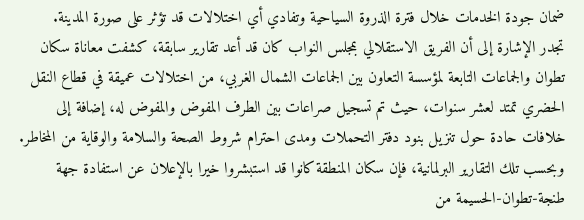ضمان جودة الخدمات خلال فترة الذروة السياحية وتفادي أي اختلالات قد تؤثر على صورة المدينة.
تجدر الإشارة إلى أن الفريق الاستقلالي بمجلس النواب كان قد أعد تقارير سابقة، كشفت معاناة سكان تطوان والجماعات التابعة لمؤسسة التعاون بين الجماعات الشمال الغربي، من اختلالات عميقة في قطاع النقل الحضري تمتد لعشر سنوات، حيث تم تسجيل صراعات بين الطرف المفوض والمفوض له، إضافة إلى خلافات حادة حول تنزيل بنود دفتر التحملات ومدى احترام شروط الصحة والسلامة والوقاية من المخاطر.
وبحسب تلك التقارير البرلمانية، فإن سكان المنطقة كانوا قد استبشروا خيرا بالإعلان عن استفادة جهة طنجة-تطوان-الحسيمة من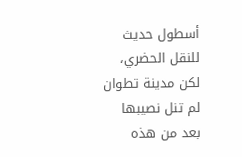أسطول حديث للنقل الحضري، لكن مدينة تطوان لم تنل نصيبها بعد من هذه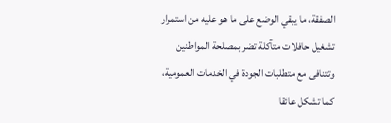الصفقة، ما يبقي الوضع على ما هو عليه من استمرار تشغيل حافلات متآكلة تضر بمصلحة المواطنين وتتنافى مع متطلبات الجودة في الخدمات العمومية، كما تشكل عائقا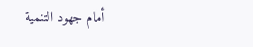أمام جهود التنمية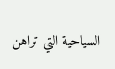السياحية التي تراهن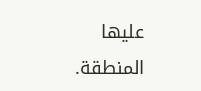عليها المنطقة.